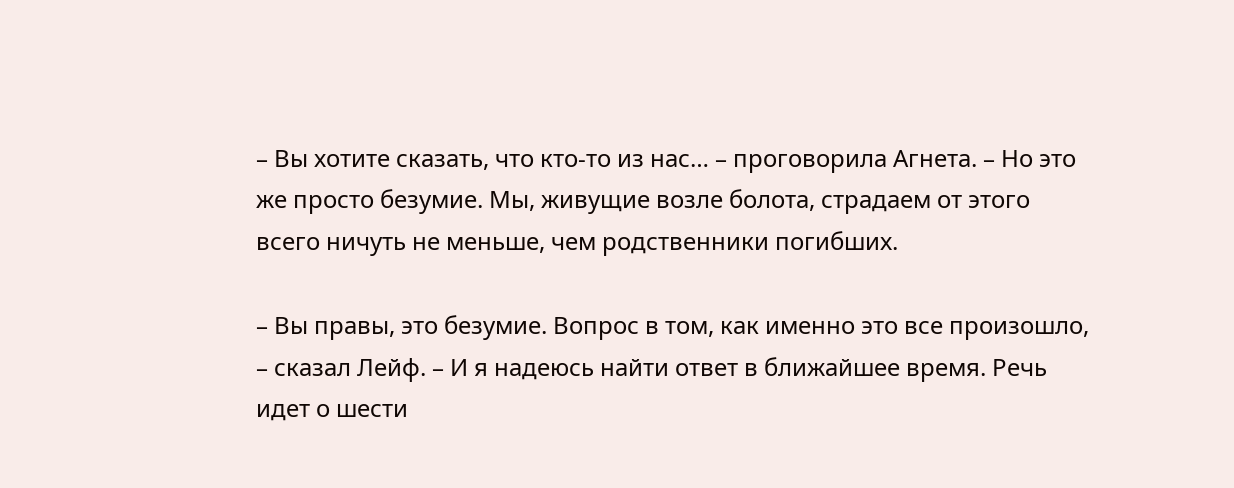– Вы хотите сказать, что кто-то из нас… – проговорила Агнета. – Но это же просто безумие. Мы, живущие возле болота, страдаем от этого всего ничуть не меньше, чем родственники погибших.

– Вы правы, это безумие. Вопрос в том, как именно это все произошло, – сказал Лейф. – И я надеюсь найти ответ в ближайшее время. Речь идет о шести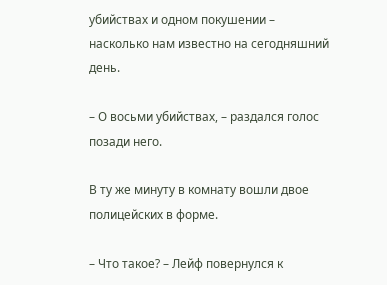убийствах и одном покушении – насколько нам известно на сегодняшний день.

– О восьми убийствах, – раздался голос позади него.

В ту же минуту в комнату вошли двое полицейских в форме.

– Что такое? – Лейф повернулся к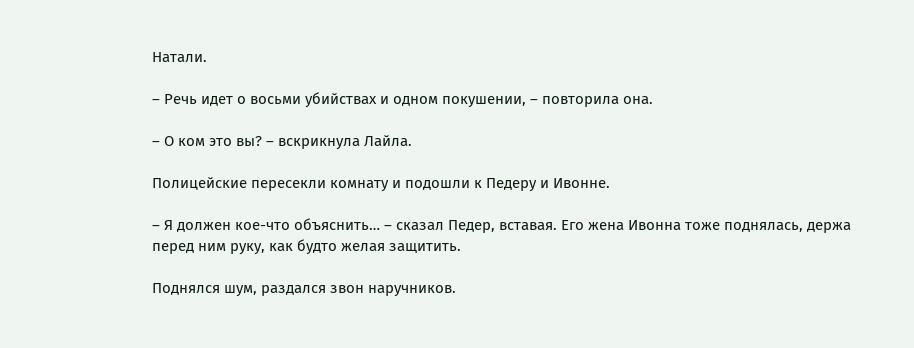Натали.

– Речь идет о восьми убийствах и одном покушении, – повторила она.

– О ком это вы? – вскрикнула Лайла.

Полицейские пересекли комнату и подошли к Педеру и Ивонне.

– Я должен кое-что объяснить… – сказал Педер, вставая. Его жена Ивонна тоже поднялась, держа перед ним руку, как будто желая защитить.

Поднялся шум, раздался звон наручников.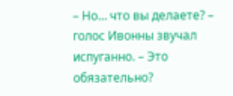– Но… что вы делаете? – голос Ивонны звучал испуганно. – Это обязательно?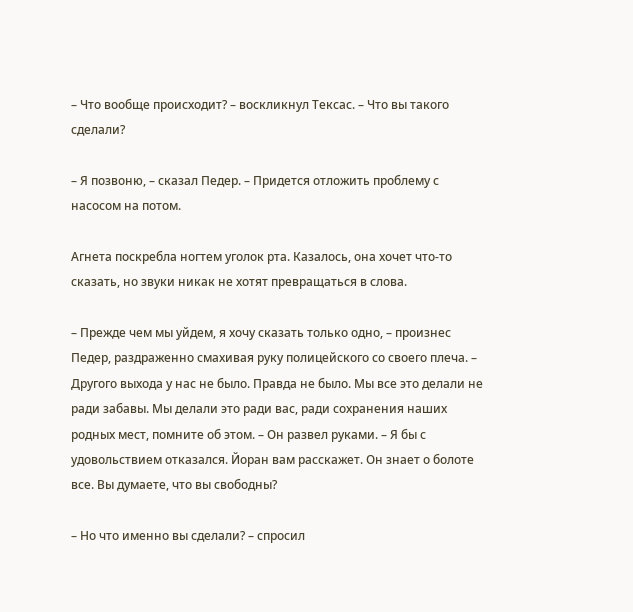– Что вообще происходит? – воскликнул Тексас. – Что вы такого сделали?

– Я позвоню, – сказал Педер. – Придется отложить проблему с насосом на потом.

Агнета поскребла ногтем уголок рта. Казалось, она хочет что-то сказать, но звуки никак не хотят превращаться в слова.

– Прежде чем мы уйдем, я хочу сказать только одно, – произнес Педер, раздраженно смахивая руку полицейского со своего плеча. – Другого выхода у нас не было. Правда не было. Мы все это делали не ради забавы. Мы делали это ради вас, ради сохранения наших родных мест, помните об этом. – Он развел руками. – Я бы с удовольствием отказался. Йоран вам расскажет. Он знает о болоте все. Вы думаете, что вы свободны?

– Но что именно вы сделали? – спросил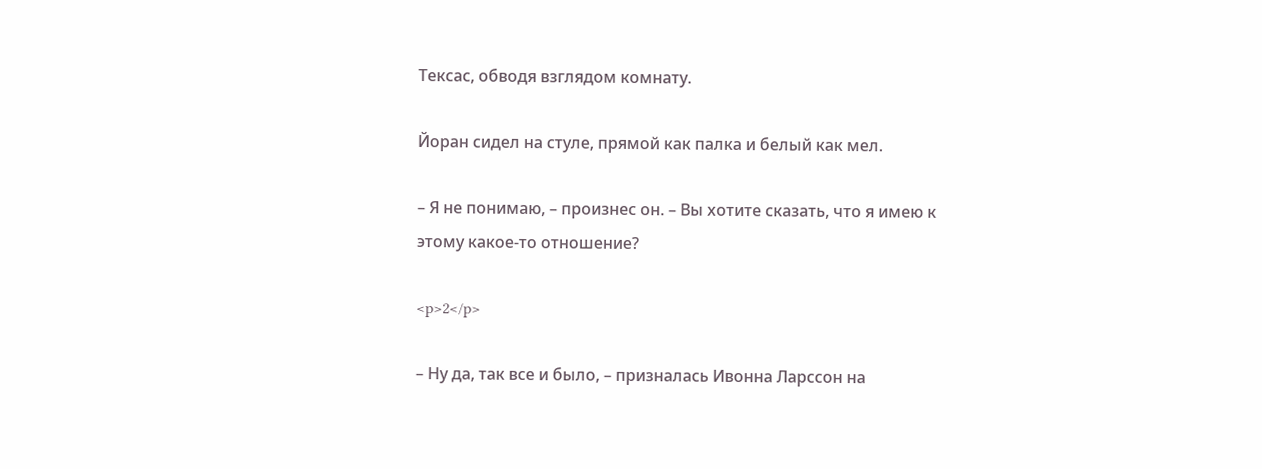Тексас, обводя взглядом комнату.

Йоран сидел на стуле, прямой как палка и белый как мел.

– Я не понимаю, – произнес он. – Вы хотите сказать, что я имею к этому какое-то отношение?

<p>2</p>

– Ну да, так все и было, – призналась Ивонна Ларссон на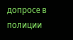допросе в полиции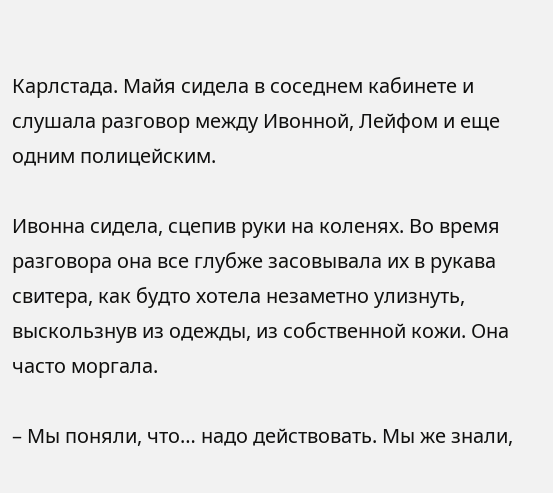Карлстада. Майя сидела в соседнем кабинете и слушала разговор между Ивонной, Лейфом и еще одним полицейским.

Ивонна сидела, сцепив руки на коленях. Во время разговора она все глубже засовывала их в рукава свитера, как будто хотела незаметно улизнуть, выскользнув из одежды, из собственной кожи. Она часто моргала.

– Мы поняли, что… надо действовать. Мы же знали,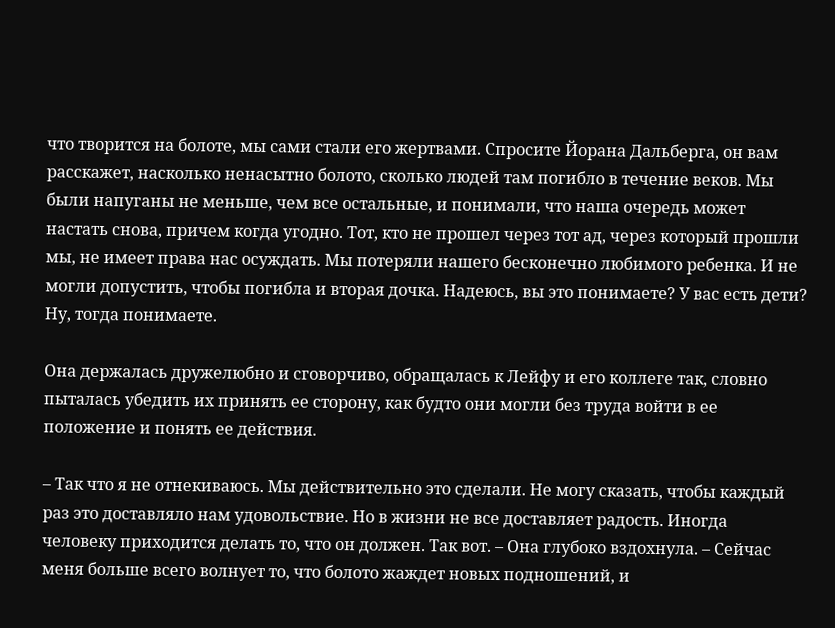что творится на болоте, мы сами стали его жертвами. Спросите Йорана Дальберга, он вам расскажет, насколько ненасытно болото, сколько людей там погибло в течение веков. Мы были напуганы не меньше, чем все остальные, и понимали, что наша очередь может настать снова, причем когда угодно. Тот, кто не прошел через тот ад, через который прошли мы, не имеет права нас осуждать. Мы потеряли нашего бесконечно любимого ребенка. И не могли допустить, чтобы погибла и вторая дочка. Надеюсь, вы это понимаете? У вас есть дети? Ну, тогда понимаете.

Она держалась дружелюбно и сговорчиво, обращалась к Лейфу и его коллеге так, словно пыталась убедить их принять ее сторону, как будто они могли без труда войти в ее положение и понять ее действия.

– Так что я не отнекиваюсь. Мы действительно это сделали. Не могу сказать, чтобы каждый раз это доставляло нам удовольствие. Но в жизни не все доставляет радость. Иногда человеку приходится делать то, что он должен. Так вот. – Она глубоко вздохнула. – Сейчас меня больше всего волнует то, что болото жаждет новых подношений, и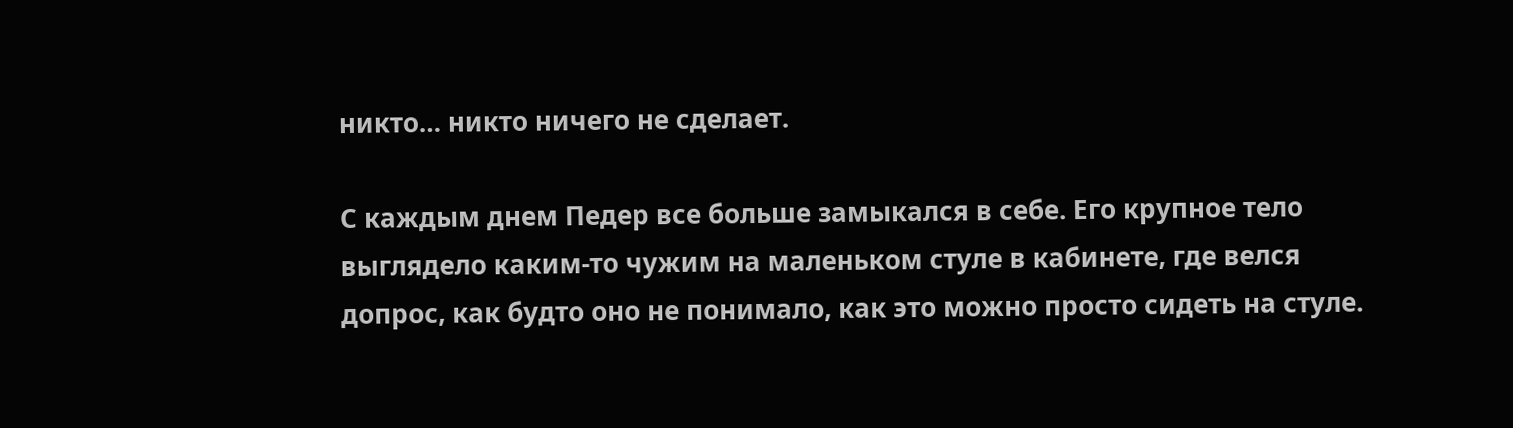никто… никто ничего не сделает.

С каждым днем Педер все больше замыкался в себе. Его крупное тело выглядело каким-то чужим на маленьком стуле в кабинете, где велся допрос, как будто оно не понимало, как это можно просто сидеть на стуле.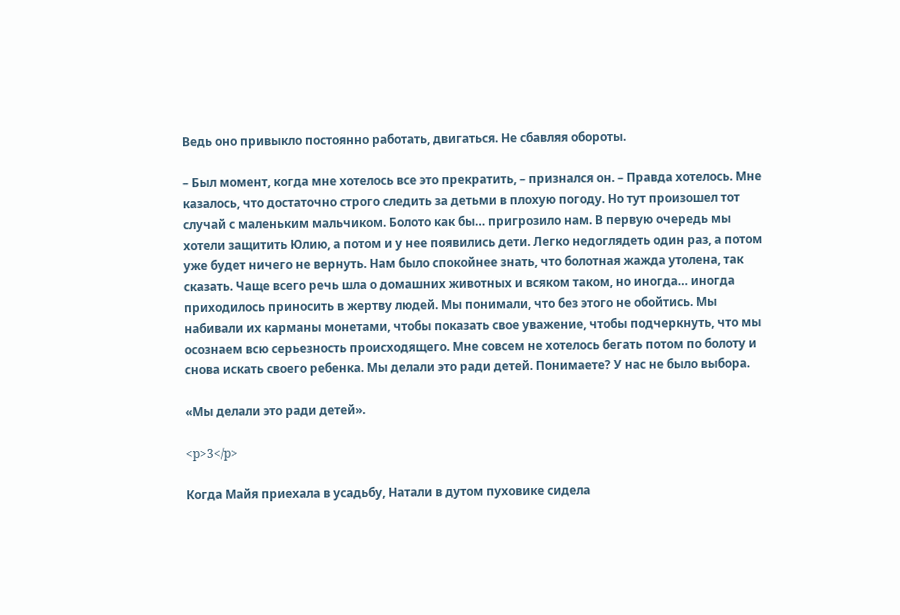Ведь оно привыкло постоянно работать, двигаться. Не сбавляя обороты.

– Был момент, когда мне хотелось все это прекратить, – признался он. – Правда хотелось. Мне казалось, что достаточно строго следить за детьми в плохую погоду. Но тут произошел тот случай с маленьким мальчиком. Болото как бы… пригрозило нам. В первую очередь мы хотели защитить Юлию, а потом и у нее появились дети. Легко недоглядеть один раз, а потом уже будет ничего не вернуть. Нам было спокойнее знать, что болотная жажда утолена, так сказать. Чаще всего речь шла о домашних животных и всяком таком, но иногда… иногда приходилось приносить в жертву людей. Мы понимали, что без этого не обойтись. Мы набивали их карманы монетами, чтобы показать свое уважение, чтобы подчеркнуть, что мы осознаем всю серьезность происходящего. Мне совсем не хотелось бегать потом по болоту и снова искать своего ребенка. Мы делали это ради детей. Понимаете? У нас не было выбора.

«Мы делали это ради детей».

<p>3</p>

Когда Майя приехала в усадьбу, Натали в дутом пуховике сидела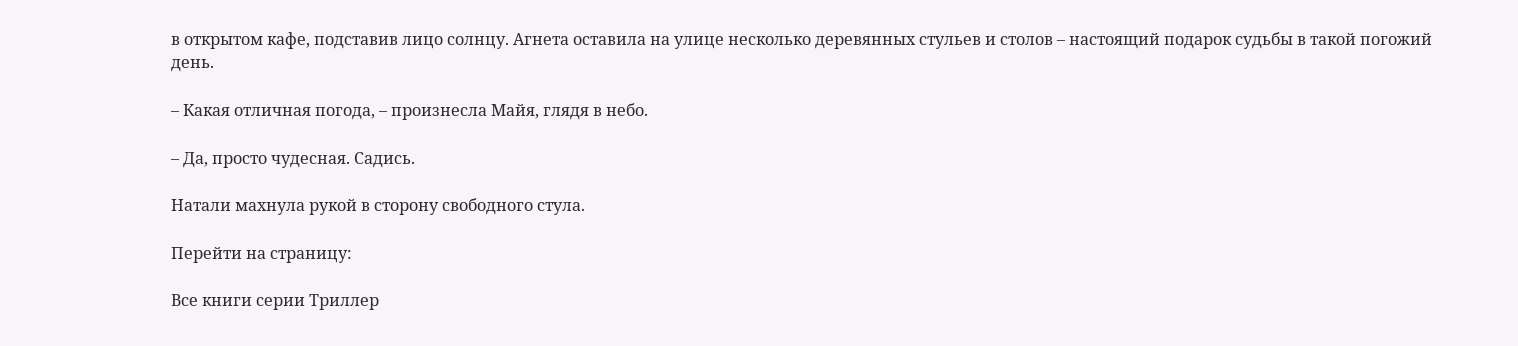в открытом кафе, подставив лицо солнцу. Агнета оставила на улице несколько деревянных стульев и столов – настоящий подарок судьбы в такой погожий день.

– Какая отличная погода, – произнесла Майя, глядя в небо.

– Да, просто чудесная. Садись.

Натали махнула рукой в сторону свободного стула.

Перейти на страницу:

Все книги серии Триллер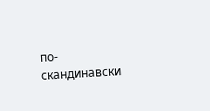по-скандинавски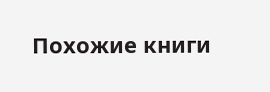Похожие книги